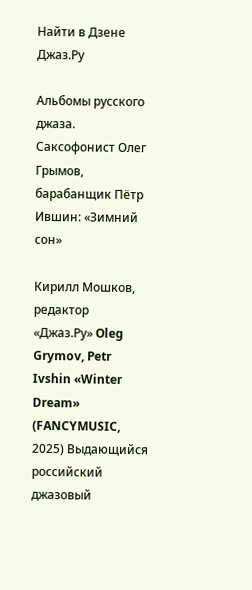Найти в Дзене
Джаз.Ру

Альбомы русского джаза. Саксофонист Олег Грымов, барабанщик Пётр Ившин: «Зимний сон»

Кирилл Мошков,
редактор «Джаз.Ру» Oleg Grymov, Petr Ivshin «Winter Dream» (FANCYMUSIC, 2025) Выдающийся российский джазовый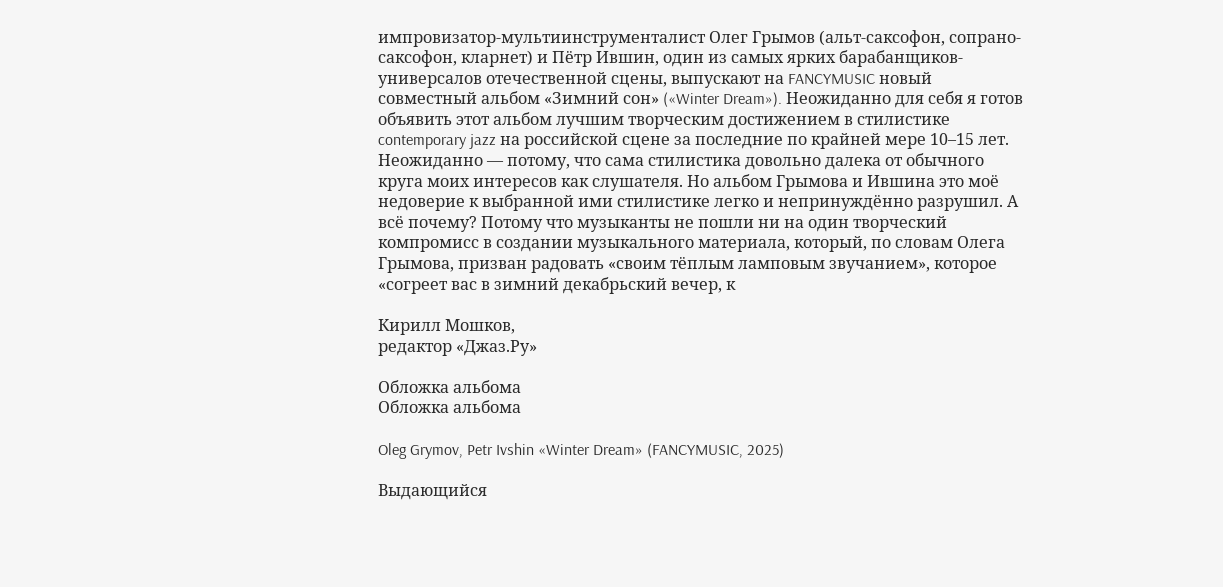импровизатор-мультиинструменталист Олег Грымов (альт-саксофон, сопрано-саксофон, кларнет) и Пётр Ившин, один из самых ярких барабанщиков-универсалов отечественной сцены, выпускают на FANCYMUSIC новый совместный альбом «Зимний сон» («Winter Dream»). Неожиданно для себя я готов объявить этот альбом лучшим творческим достижением в стилистике contemporary jazz на российской сцене за последние по крайней мере 10–15 лет. Неожиданно — потому, что сама стилистика довольно далека от обычного круга моих интересов как слушателя. Но альбом Грымова и Ившина это моё недоверие к выбранной ими стилистике легко и непринуждённо разрушил. А всё почему? Потому что музыканты не пошли ни на один творческий компромисс в создании музыкального материала, который, по словам Олега Грымова, призван радовать «своим тёплым ламповым звучанием», которое «согреет вас в зимний декабрьский вечер, к

Кирилл Мошков,
редактор «Джаз.Ру»

Обложка альбома
Обложка альбома

Oleg Grymov, Petr Ivshin «Winter Dream» (FANCYMUSIC, 2025)

Выдающийся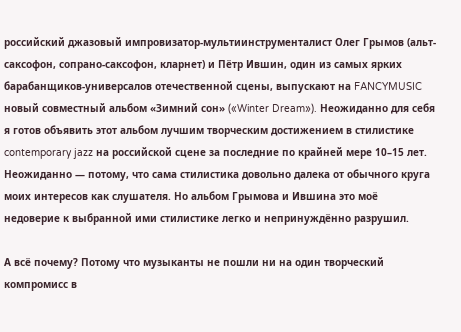российский джазовый импровизатор-мультиинструменталист Олег Грымов (альт-саксофон, сопрано-саксофон, кларнет) и Пётр Ившин, один из самых ярких барабанщиков-универсалов отечественной сцены, выпускают на FANCYMUSIC новый совместный альбом «Зимний сон» («Winter Dream»). Неожиданно для себя я готов объявить этот альбом лучшим творческим достижением в стилистике contemporary jazz на российской сцене за последние по крайней мере 10–15 лет. Неожиданно — потому, что сама стилистика довольно далека от обычного круга моих интересов как слушателя. Но альбом Грымова и Ившина это моё недоверие к выбранной ими стилистике легко и непринуждённо разрушил.

А всё почему? Потому что музыканты не пошли ни на один творческий компромисс в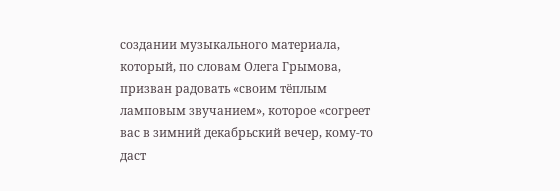создании музыкального материала, который, по словам Олега Грымова, призван радовать «своим тёплым ламповым звучанием», которое «согреет вас в зимний декабрьский вечер, кому-то даст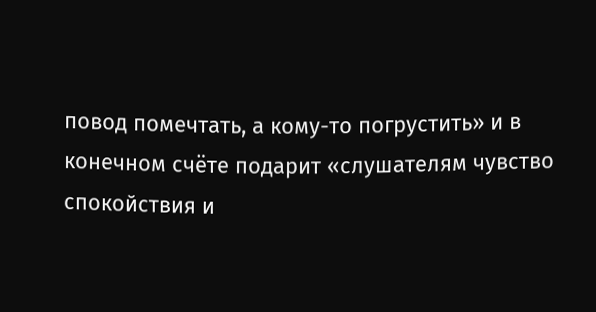повод помечтать, а кому-то погрустить» и в конечном счёте подарит «слушателям чувство спокойствия и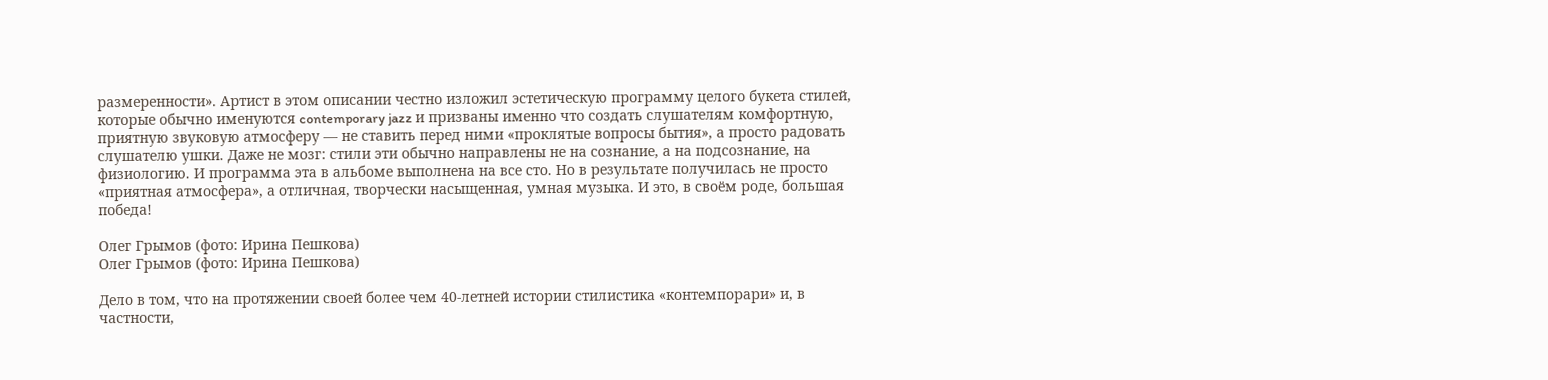размеренности». Артист в этом описании честно изложил эстетическую программу целого букета стилей, которые обычно именуются contemporary jazz и призваны именно что создать слушателям комфортную, приятную звуковую атмосферу — не ставить перед ними «проклятые вопросы бытия», а просто радовать слушателю ушки. Даже не мозг: стили эти обычно направлены не на сознание, а на подсознание, на физиологию. И программа эта в альбоме выполнена на все сто. Но в результате получилась не просто «приятная атмосфера», а отличная, творчески насыщенная, умная музыка. И это, в своём роде, большая победа!

Олег Грымов (фото: Ирина Пешкова)
Олег Грымов (фото: Ирина Пешкова)

Дело в том, что на протяжении своей более чем 40-летней истории стилистика «контемпорари» и, в частности,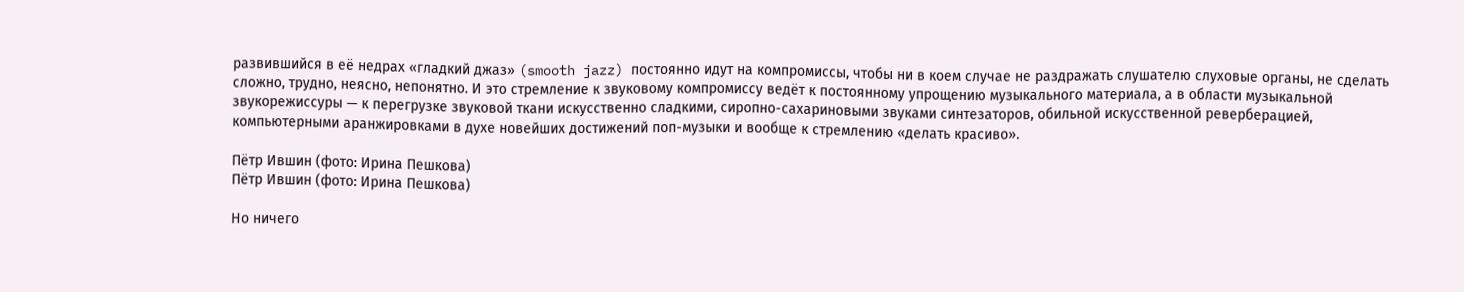развившийся в её недрах «гладкий джаз» (smooth jazz) постоянно идут на компромиссы, чтобы ни в коем случае не раздражать слушателю слуховые органы, не сделать сложно, трудно, неясно, непонятно. И это стремление к звуковому компромиссу ведёт к постоянному упрощению музыкального материала, а в области музыкальной звукорежиссуры — к перегрузке звуковой ткани искусственно сладкими, сиропно-сахариновыми звуками синтезаторов, обильной искусственной реверберацией, компьютерными аранжировками в духе новейших достижений поп-музыки и вообще к стремлению «делать красиво».

Пётр Ившин (фото: Ирина Пешкова)
Пётр Ившин (фото: Ирина Пешкова)

Но ничего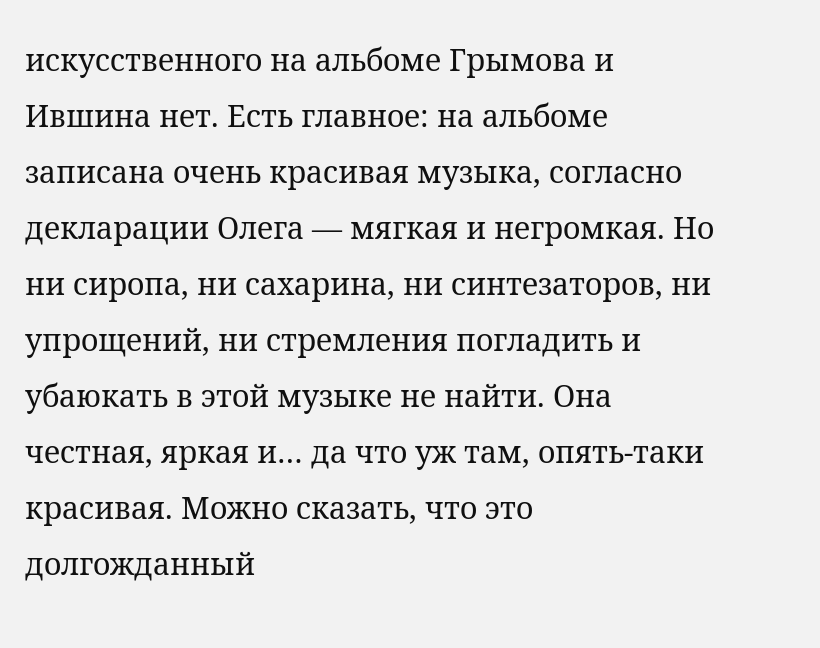искусственного на альбоме Грымова и Ившина нет. Есть главное: на альбоме записана очень красивая музыка, согласно декларации Олега — мягкая и негромкая. Но ни сиропа, ни сахарина, ни синтезаторов, ни упрощений, ни стремления погладить и убаюкать в этой музыке не найти. Она честная, яркая и… да что уж там, опять-таки красивая. Можно сказать, что это долгожданный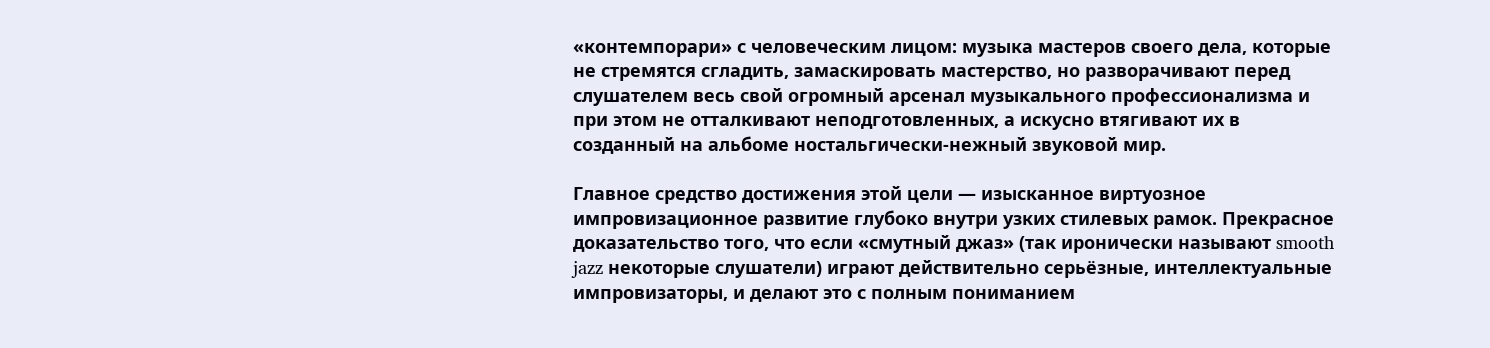«контемпорари» с человеческим лицом: музыка мастеров своего дела, которые не стремятся сгладить, замаскировать мастерство, но разворачивают перед слушателем весь свой огромный арсенал музыкального профессионализма и при этом не отталкивают неподготовленных, а искусно втягивают их в созданный на альбоме ностальгически-нежный звуковой мир.

Главное средство достижения этой цели — изысканное виртуозное импровизационное развитие глубоко внутри узких стилевых рамок. Прекрасное доказательство того, что если «смутный джаз» (так иронически называют smooth jazz некоторые слушатели) играют действительно серьёзные, интеллектуальные импровизаторы, и делают это с полным пониманием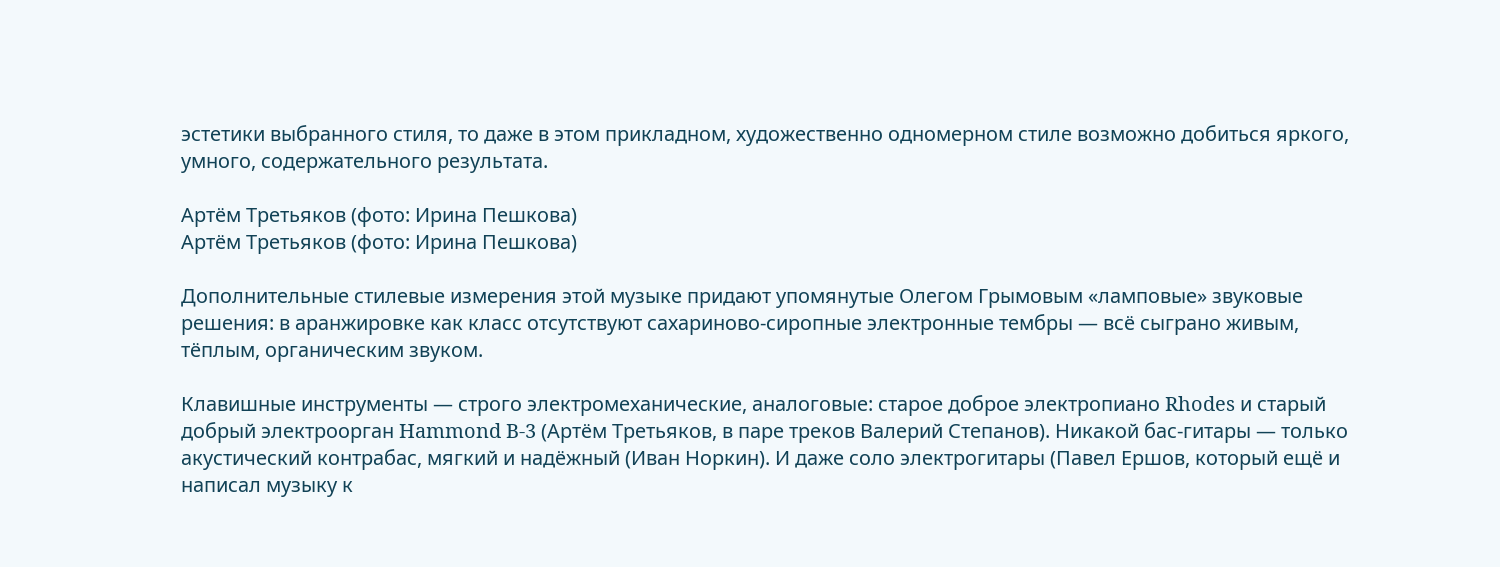эстетики выбранного стиля, то даже в этом прикладном, художественно одномерном стиле возможно добиться яркого, умного, содержательного результата.

Артём Третьяков (фото: Ирина Пешкова)
Артём Третьяков (фото: Ирина Пешкова)

Дополнительные стилевые измерения этой музыке придают упомянутые Олегом Грымовым «ламповые» звуковые решения: в аранжировке как класс отсутствуют сахариново-сиропные электронные тембры — всё сыграно живым, тёплым, органическим звуком.

Клавишные инструменты — строго электромеханические, аналоговые: старое доброе электропиано Rhodes и старый добрый электроорган Hammond B-3 (Артём Третьяков, в паре треков Валерий Степанов). Никакой бас-гитары — только акустический контрабас, мягкий и надёжный (Иван Норкин). И даже соло электрогитары (Павел Ершов, который ещё и написал музыку к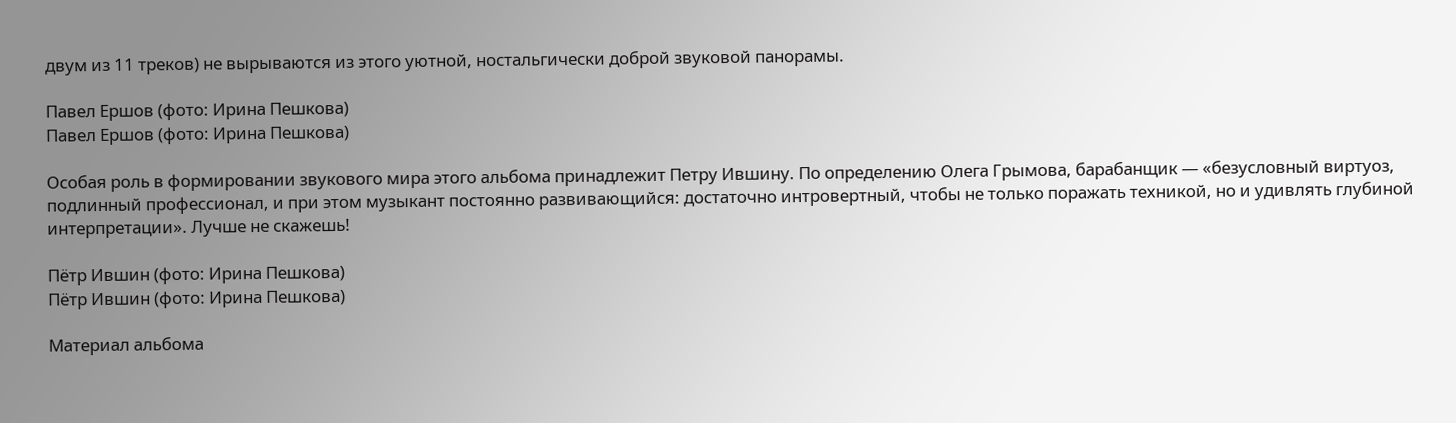двум из 11 треков) не вырываются из этого уютной, ностальгически доброй звуковой панорамы.

Павел Ершов (фото: Ирина Пешкова)
Павел Ершов (фото: Ирина Пешкова)

Особая роль в формировании звукового мира этого альбома принадлежит Петру Ившину. По определению Олега Грымова, барабанщик — «безусловный виртуоз, подлинный профессионал, и при этом музыкант постоянно развивающийся: достаточно интровертный, чтобы не только поражать техникой, но и удивлять глубиной интерпретации». Лучше не скажешь!

Пётр Ившин (фото: Ирина Пешкова)
Пётр Ившин (фото: Ирина Пешкова)

Материал альбома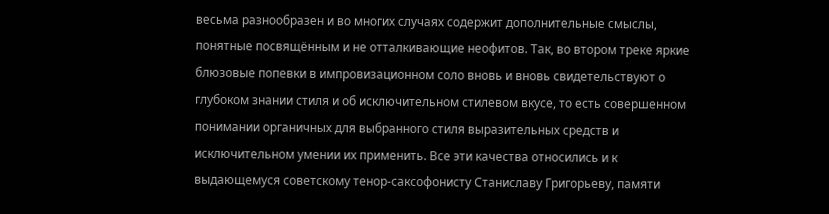весьма разнообразен и во многих случаях содержит дополнительные смыслы, понятные посвящённым и не отталкивающие неофитов. Так, во втором треке яркие блюзовые попевки в импровизационном соло вновь и вновь свидетельствуют о глубоком знании стиля и об исключительном стилевом вкусе, то есть совершенном понимании органичных для выбранного стиля выразительных средств и исключительном умении их применить. Все эти качества относились и к выдающемуся советскому тенор-саксофонисту Станиславу Григорьеву, памяти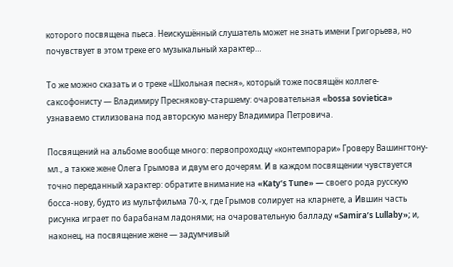которого посвящена пьеса. Неискушённый слушатель может не знать имени Григорьева, но почувствует в этом треке его музыкальный характер…

То же можно сказать и о треке «Школьная песня», который тоже посвящён коллеге-саксофонисту — Владимиру Преснякову-старшему: очаровательная «bossa sovietica» узнаваемо стилизована под авторскую манеру Владимира Петровича.

Посвящений на альбоме вообще много: первопроходцу «контемпорари» Гроверу Вашингтону-мл., а также жене Олега Грымова и двум его дочерям. И в каждом посвящении чувствуется точно переданный характер: обратите внимание на «Katy’s Tune» — своего рода русскую босса-нову, будто из мультфильма 70-х, где Грымов солирует на кларнете, а Ившин часть рисунка играет по барабанам ладонями; на очаровательную балладу «Samira’s Lullaby»; и, наконец, на посвящение жене — задумчивый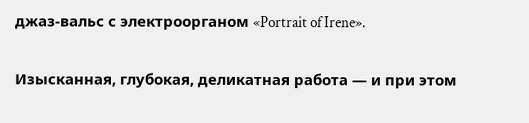джаз-вальс с электроорганом «Portrait of Irene».

Изысканная, глубокая, деликатная работа — и при этом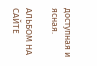доступная и ясная.

АЛЬБОМ НА САЙТЕ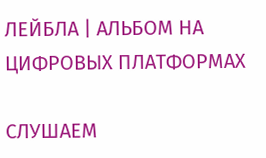ЛЕЙБЛА | АЛЬБОМ НА ЦИФРОВЫХ ПЛАТФОРМАХ

СЛУШАЕМ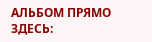АЛЬБОМ ПРЯМО ЗДЕСЬ: